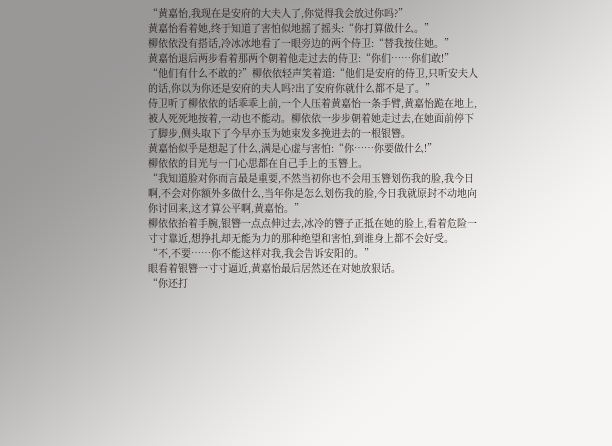“黄嘉怡,我现在是安府的大夫人了,你觉得我会放过你吗?”
黄嘉怡看着她,终于知道了害怕似地摇了摇头:“你打算做什么。”
柳依依没有搭话,冷冰冰地看了一眼旁边的两个侍卫:“替我按住她。”
黄嘉怡退后两步看着那两个朝着他走过去的侍卫:“你们……你们敢!”
“他们有什么不敢的?”柳依依轻声笑着道:“他们是安府的侍卫,只听安夫人的话,你以为你还是安府的夫人吗?出了安府你就什么都不是了。”
侍卫听了柳依依的话乖乖上前,一个人压着黄嘉怡一条手臂,黄嘉怡跪在地上,被人死死地按着,一动也不能动。柳依依一步步朝着她走过去,在她面前停下了脚步,侧头取下了今早亦玉为她束发多挽进去的一根银簪。
黄嘉怡似乎是想起了什么,满是心虚与害怕:“你……你要做什么!”
柳依依的目光与一门心思都在自己手上的玉簪上。
“我知道脸对你而言最是重要,不然当初你也不会用玉簪划伤我的脸,我今日啊,不会对你额外多做什么,当年你是怎么划伤我的脸,今日我就原封不动地向你讨回来,这才算公平啊,黄嘉怡。”
柳依依抬着手腕,银簪一点点伸过去,冰冷的簪子正抵在她的脸上,看着危险一寸寸靠近,想挣扎却无能为力的那种绝望和害怕,到谁身上都不会好受。
“不,不要……你不能这样对我,我会告诉安阳的。”
眼看着银簪一寸寸逼近,黄嘉怡最后居然还在对她放狠话。
“你还打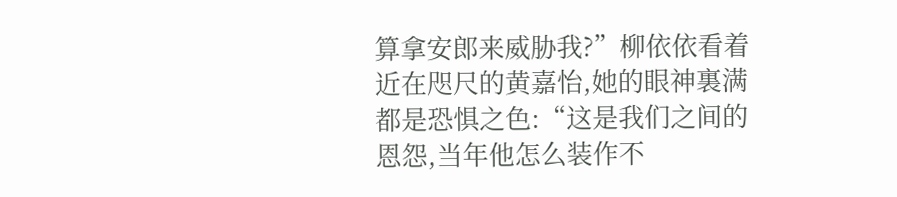算拿安郎来威胁我?”柳依依看着近在咫尺的黄嘉怡,她的眼神裏满都是恐惧之色:“这是我们之间的恩怨,当年他怎么装作不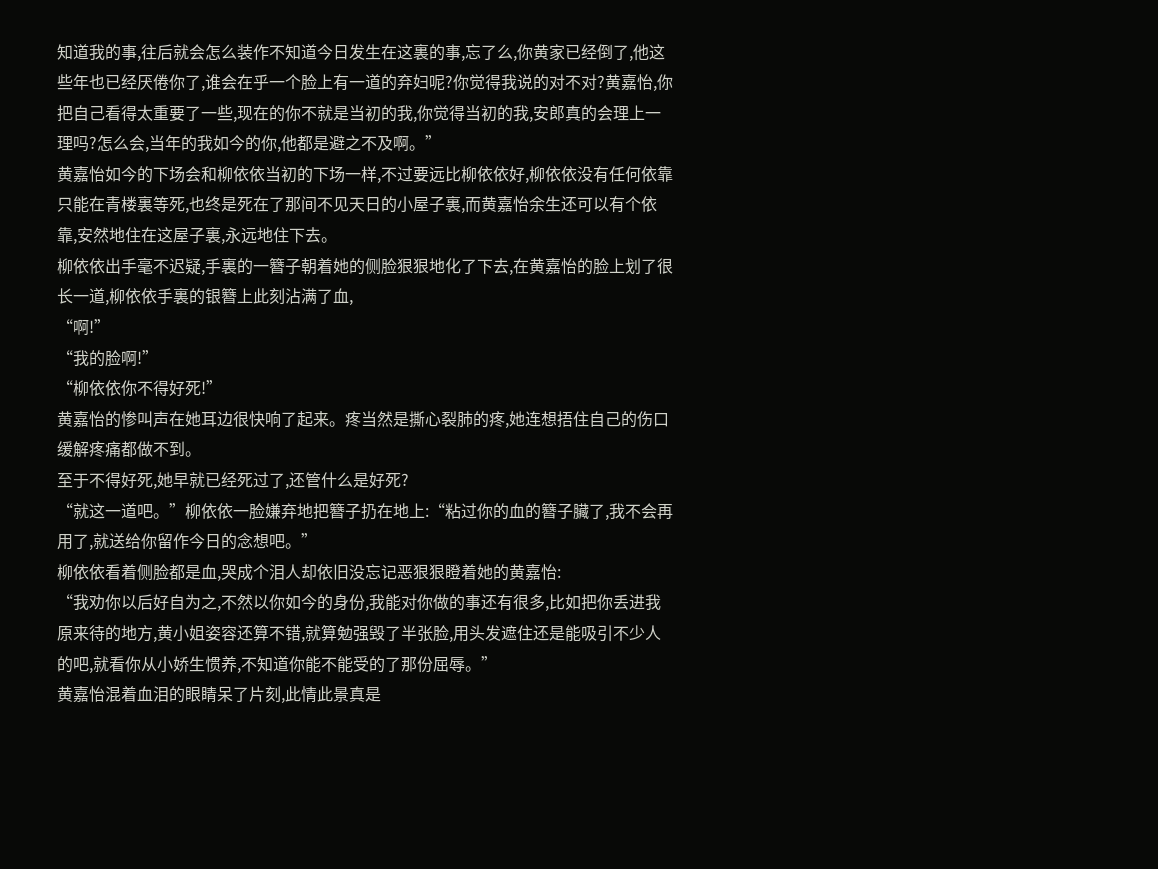知道我的事,往后就会怎么装作不知道今日发生在这裏的事,忘了么,你黄家已经倒了,他这些年也已经厌倦你了,谁会在乎一个脸上有一道的弃妇呢?你觉得我说的对不对?黄嘉怡,你把自己看得太重要了一些,现在的你不就是当初的我,你觉得当初的我,安郎真的会理上一理吗?怎么会,当年的我如今的你,他都是避之不及啊。”
黄嘉怡如今的下场会和柳依依当初的下场一样,不过要远比柳依依好,柳依依没有任何依靠只能在青楼裏等死,也终是死在了那间不见天日的小屋子裏,而黄嘉怡余生还可以有个依靠,安然地住在这屋子裏,永远地住下去。
柳依依出手毫不迟疑,手裏的一簪子朝着她的侧脸狠狠地化了下去,在黄嘉怡的脸上划了很长一道,柳依依手裏的银簪上此刻沾满了血,
“啊!”
“我的脸啊!”
“柳依依你不得好死!”
黄嘉怡的惨叫声在她耳边很快响了起来。疼当然是撕心裂肺的疼,她连想捂住自己的伤口缓解疼痛都做不到。
至于不得好死,她早就已经死过了,还管什么是好死?
“就这一道吧。”柳依依一脸嫌弃地把簪子扔在地上:“粘过你的血的簪子臟了,我不会再用了,就送给你留作今日的念想吧。”
柳依依看着侧脸都是血,哭成个泪人却依旧没忘记恶狠狠瞪着她的黄嘉怡:
“我劝你以后好自为之,不然以你如今的身份,我能对你做的事还有很多,比如把你丢进我原来待的地方,黄小姐姿容还算不错,就算勉强毁了半张脸,用头发遮住还是能吸引不少人的吧,就看你从小娇生惯养,不知道你能不能受的了那份屈辱。”
黄嘉怡混着血泪的眼睛呆了片刻,此情此景真是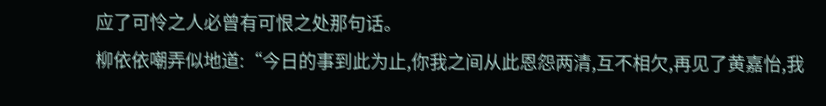应了可怜之人必曾有可恨之处那句话。
柳依依嘲弄似地道:“今日的事到此为止,你我之间从此恩怨两清,互不相欠,再见了黄嘉怡,我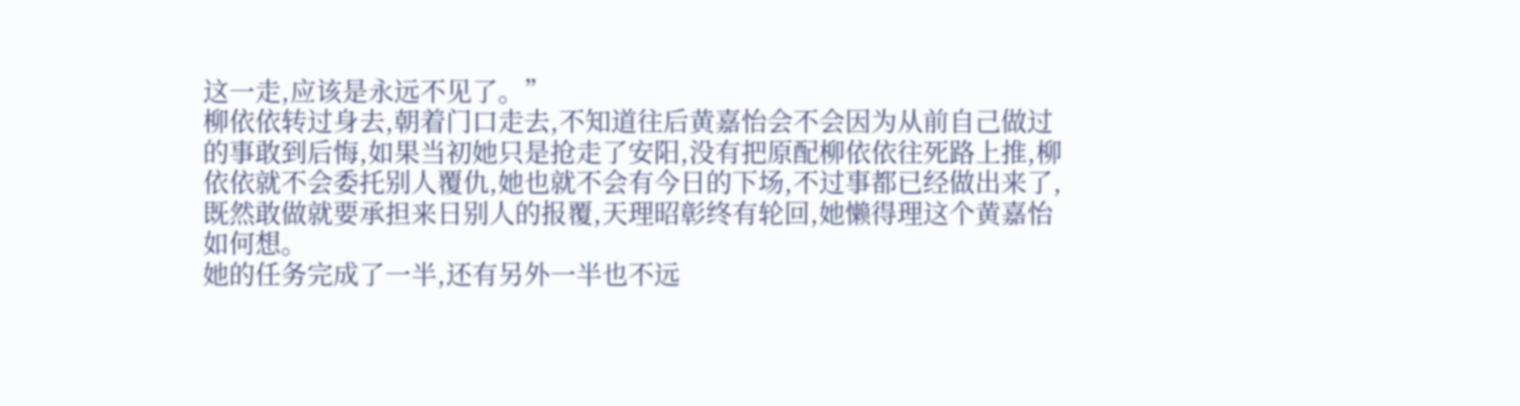这一走,应该是永远不见了。”
柳依依转过身去,朝着门口走去,不知道往后黄嘉怡会不会因为从前自己做过的事敢到后悔,如果当初她只是抢走了安阳,没有把原配柳依依往死路上推,柳依依就不会委托别人覆仇,她也就不会有今日的下场,不过事都已经做出来了,既然敢做就要承担来日别人的报覆,天理昭彰终有轮回,她懒得理这个黄嘉怡如何想。
她的任务完成了一半,还有另外一半也不远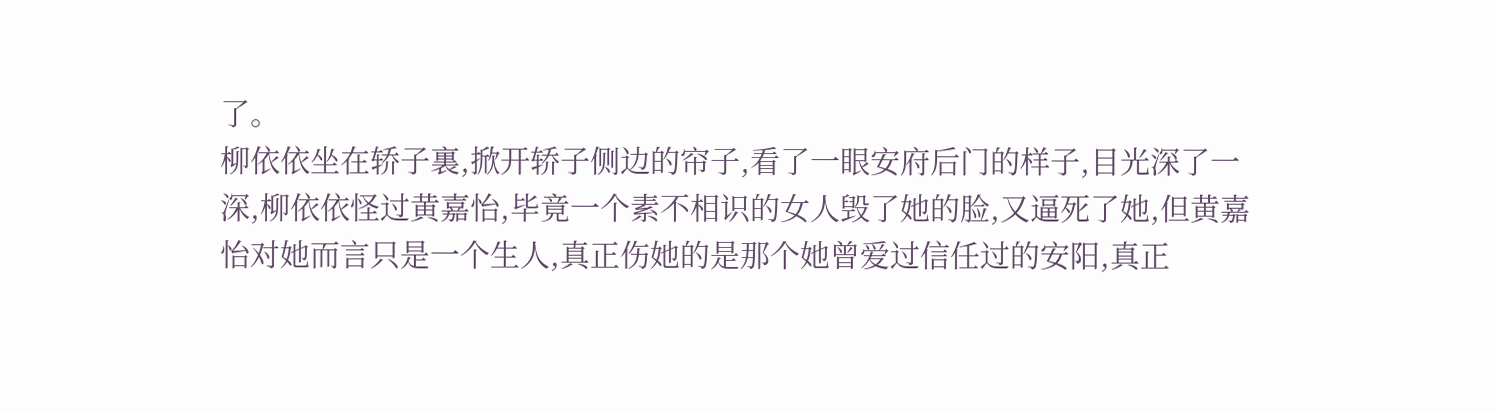了。
柳依依坐在轿子裏,掀开轿子侧边的帘子,看了一眼安府后门的样子,目光深了一深,柳依依怪过黄嘉怡,毕竟一个素不相识的女人毁了她的脸,又逼死了她,但黄嘉怡对她而言只是一个生人,真正伤她的是那个她曾爱过信任过的安阳,真正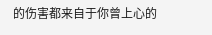的伤害都来自于你曾上心的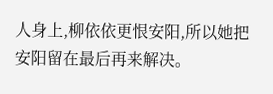人身上,柳依依更恨安阳,所以她把安阳留在最后再来解决。